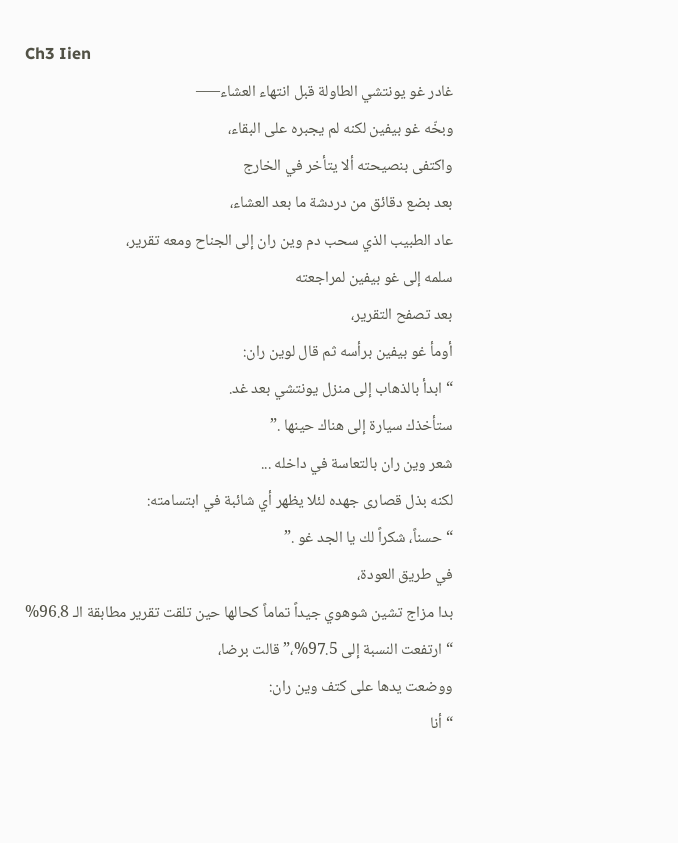Ch3 Iien
غادر غو يونتشي الطاولة قبل انتهاء العشاء—–
وبخّه غو بيفين لكنه لم يجبره على البقاء،
واكتفى بنصيحته ألا يتأخر في الخارج
بعد بضع دقائق من دردشة ما بعد العشاء،
عاد الطبيب الذي سحب دم وين ران إلى الجناح ومعه تقرير،
سلمه إلى غو بيفين لمراجعته
بعد تصفح التقرير،
أومأ غو بيفين برأسه ثم قال لوين ران:
“ ابدأ بالذهاب إلى منزل يونتشي بعد غد.
ستأخذك سيارة إلى هناك حينها .”
شعر وين ران بالتعاسة في داخله ...
لكنه بذل قصارى جهده لئلا يظهر أي شائبة في ابتسامته:
“ حسناً، شكراً لك يا الجد غو .”
في طريق العودة،
بدا مزاج تشين شوهوي جيداً تماماً كحالها حين تلقت تقرير مطابقة الـ 96.8%
“ ارتفعت النسبة إلى 97.5%،” قالت برضا،
ووضعت يدها على كتف وين ران:
“ أنا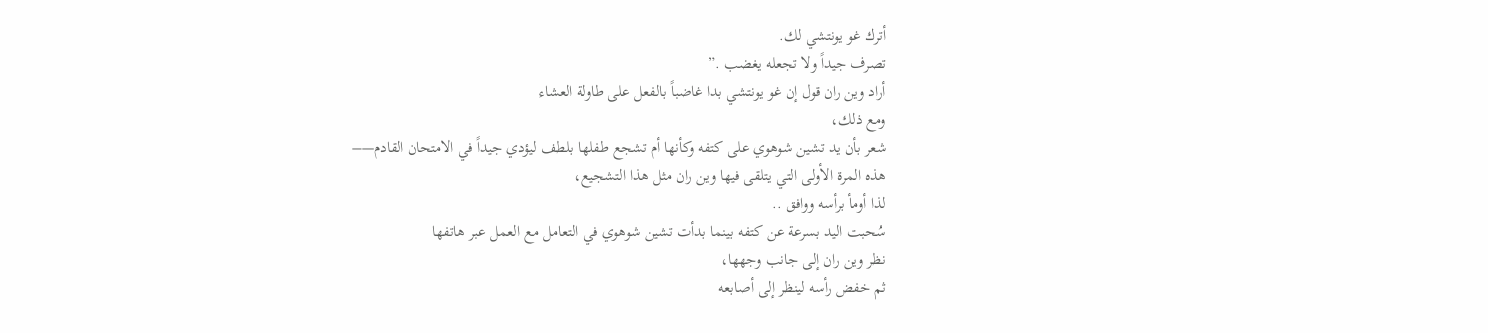أترك غو يونتشي لك.
تصرف جيداً ولا تجعله يغضب .”
أراد وين ران قول إن غو يونتشي بدا غاضباً بالفعل على طاولة العشاء
ومع ذلك،
شعر بأن يد تشين شوهوي على كتفه وكأنها أم تشجع طفلها بلطف ليؤدي جيداً في الامتحان القادم—–
هذه المرة الأولى التي يتلقى فيها وين ران مثل هذا التشجيع،
لذا أومأ برأسه ووافق ..
سُحبت اليد بسرعة عن كتفه بينما بدأت تشين شوهوي في التعامل مع العمل عبر هاتفها
نظر وين ران إلى جانب وجهها،
ثم خفض رأسه لينظر إلى أصابعه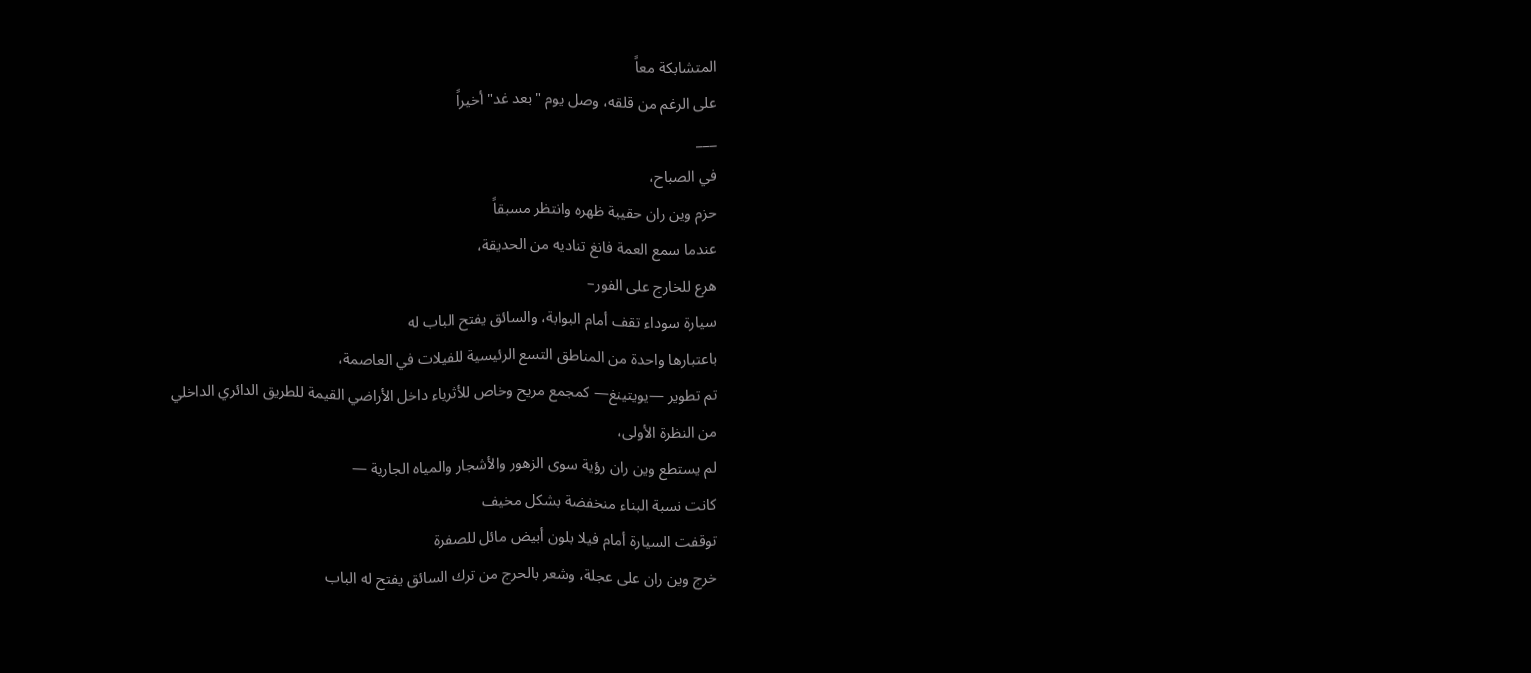المتشابكة معاً
على الرغم من قلقه، وصل يوم "بعد غد" أخيراً
___
في الصباح،
حزم وين ران حقيبة ظهره وانتظر مسبقاً
عندما سمع العمة فانغ تناديه من الحديقة،
هرع للخارج على الفور–
سيارة سوداء تقف أمام البوابة، والسائق يفتح الباب له
باعتبارها واحدة من المناطق التسع الرئيسية للفيلات في العاصمة،
تم تطوير —يويتينغ— كمجمع مريح وخاص للأثرياء داخل الأراضي القيمة للطريق الدائري الداخلي
من النظرة الأولى،
لم يستطع وين ران رؤية سوى الزهور والأشجار والمياه الجارية —
كانت نسبة البناء منخفضة بشكل مخيف
توقفت السيارة أمام فيلا بلون أبيض مائل للصفرة
خرج وين ران على عجلة، وشعر بالحرج من ترك السائق يفتح له الباب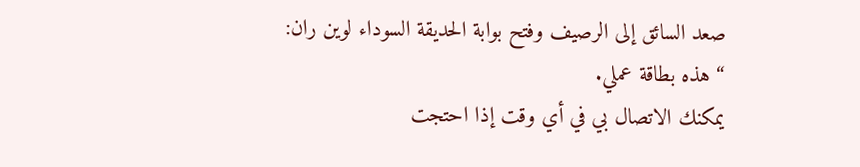صعد السائق إلى الرصيف وفتح بوابة الحديقة السوداء لوين ران:
“ هذه بطاقة عملي.
يمكنك الاتصال بي في أي وقت إذا احتجت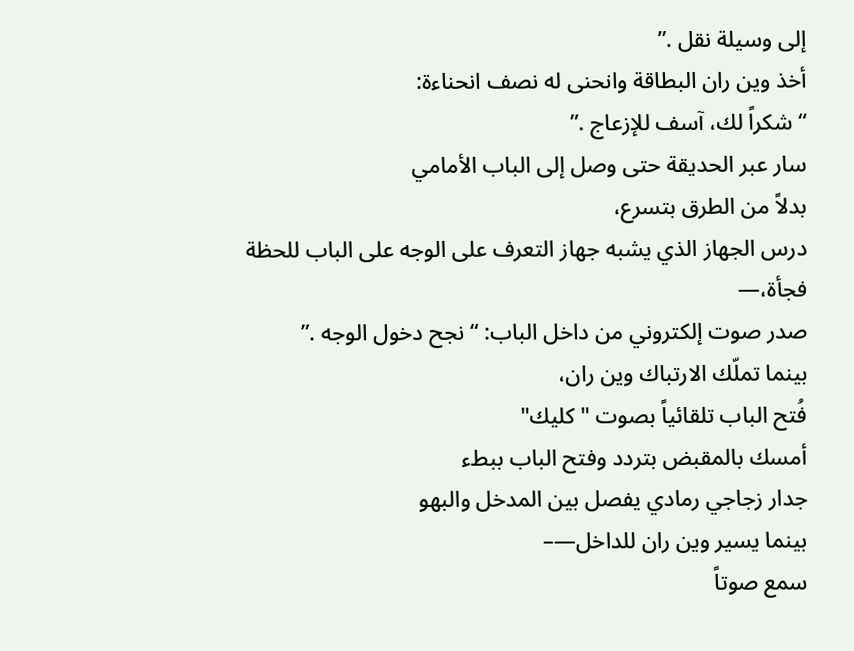إلى وسيلة نقل .”
أخذ وين ران البطاقة وانحنى له نصف انحناءة:
“ شكراً لك، آسف للإزعاج .”
سار عبر الحديقة حتى وصل إلى الباب الأمامي
بدلاً من الطرق بتسرع،
درس الجهاز الذي يشبه جهاز التعرف على الوجه على الباب للحظة
فجأة،—
صدر صوت إلكتروني من داخل الباب: “ نجح دخول الوجه .”
بينما تملّك الارتباك وين ران،
فُتح الباب تلقائياً بصوت "كليك"
أمسك بالمقبض بتردد وفتح الباب ببطء
جدار زجاجي رمادي يفصل بين المدخل والبهو
بينما يسير وين ران للداخل—–
سمع صوتاً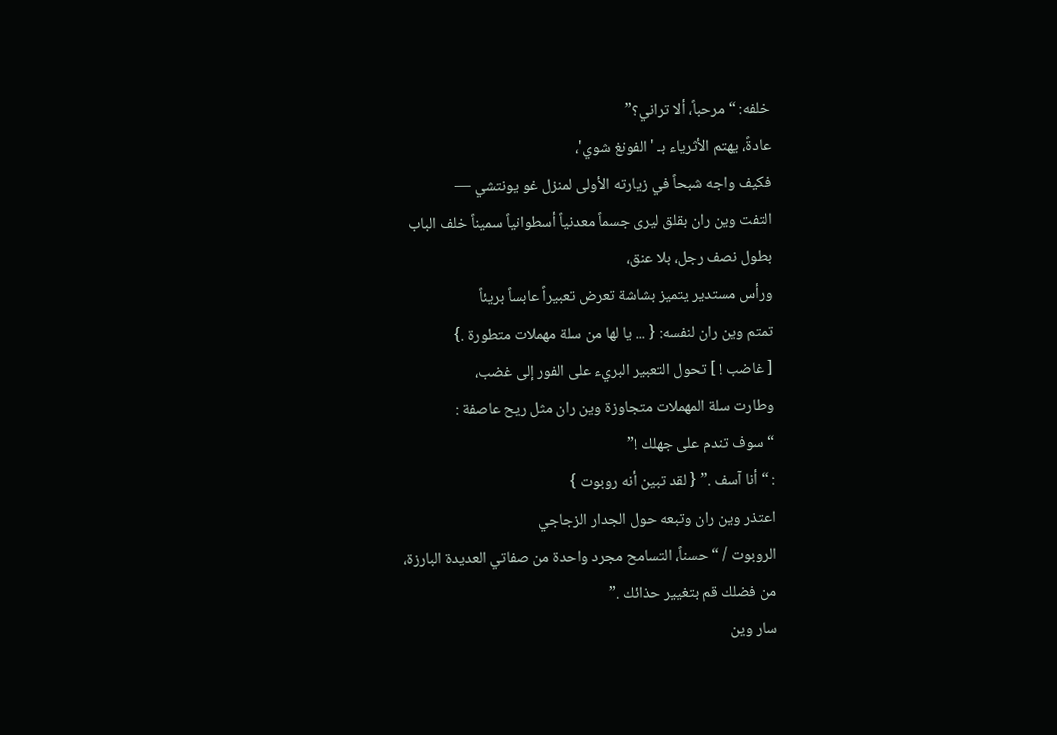خلفه: “ مرحباً، ألا تراني؟”
عادةً، يهتم الأثرياء بـ 'الفونغ شوي'،
فكيف واجه شبحاً في زيارته الأولى لمنزل غو يونتشي —
التفت وين ران بقلق ليرى جسماً معدنياً أسطوانياً سميناً خلف الباب
بطول نصف رجل، بلا عنق،
ورأس مستدير يتميز بشاشة تعرض تعبيراً عابساً بريئاً
تمتم وين ران لنفسه: { ... يا لها من سلة مهملات متطورة .}
[ غاضب ! ] تحول التعبير البريء على الفور إلى غضب،
وطارت سلة المهملات متجاوزة وين ران مثل ريح عاصفة :
“ سوف تندم على جهلك !”
: “ أنا آسف .” { لقد تبين أنه روبوت }
اعتذر وين ران وتبعه حول الجدار الزجاجي
الروبوت / “ حسناً، التسامح مجرد واحدة من صفاتي العديدة البارزة،
من فضلك قم بتغيير حذائك .”
سار وين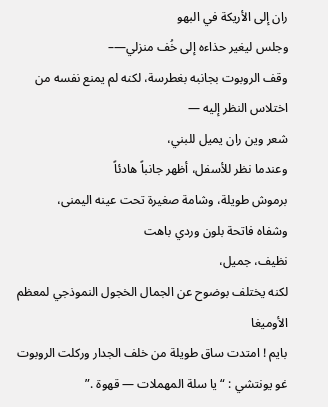ران إلى الأريكة في البهو
وجلس ليغير حذاءه إلى خُف منزلي—–
وقف الروبوت بجانبه بغطرسة، لكنه لم يمنع نفسه من اختلاس النظر إليه —
شعر وين ران يميل للبني،
وعندما نظر للأسفل، أظهر جانباً هادئاً
برموش طويلة، وشامة صغيرة تحت عينه اليمنى،
وشفاه فاتحة بلون وردي باهت
نظيف، جميل،
لكنه يختلف بوضوح عن الجمال الخجول النموذجي لمعظم الأوميغا
بايم ! امتدت ساق طويلة من خلف الجدار وركلت الروبوت
غو يونتشي : “ يا سلة المهملات — قهوة .”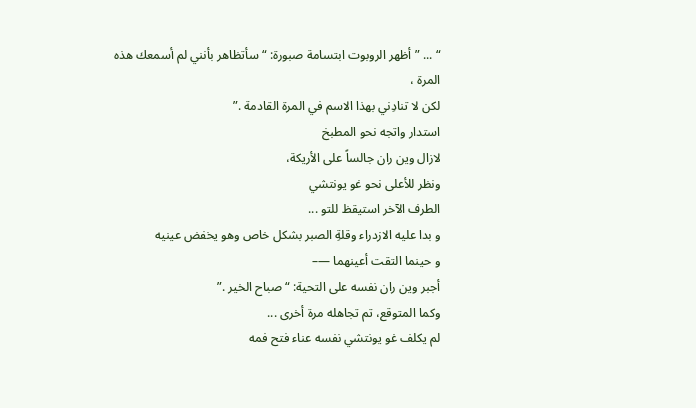“ ... ” أظهر الروبوت ابتسامة صبورة: “ سأتظاهر بأنني لم أسمعك هذه المرة ،
لكن لا تنادِني بهذا الاسم في المرة القادمة .”
استدار واتجه نحو المطبخ
لازال وين ران جالساً على الأريكة،
ونظر للأعلى نحو غو يونتشي
الطرف الآخر استيقظ للتو ...
و بدا عليه الازدراء وقلةِ الصبر بشكل خاص وهو يخفض عينيه
و حينما التقت أعينهما —–
أجبر وين ران نفسه على التحية: “ صباح الخير .”
وكما المتوقع، تم تجاهله مرة أخرى ...
لم يكلف غو يونتشي نفسه عناء فتح فمه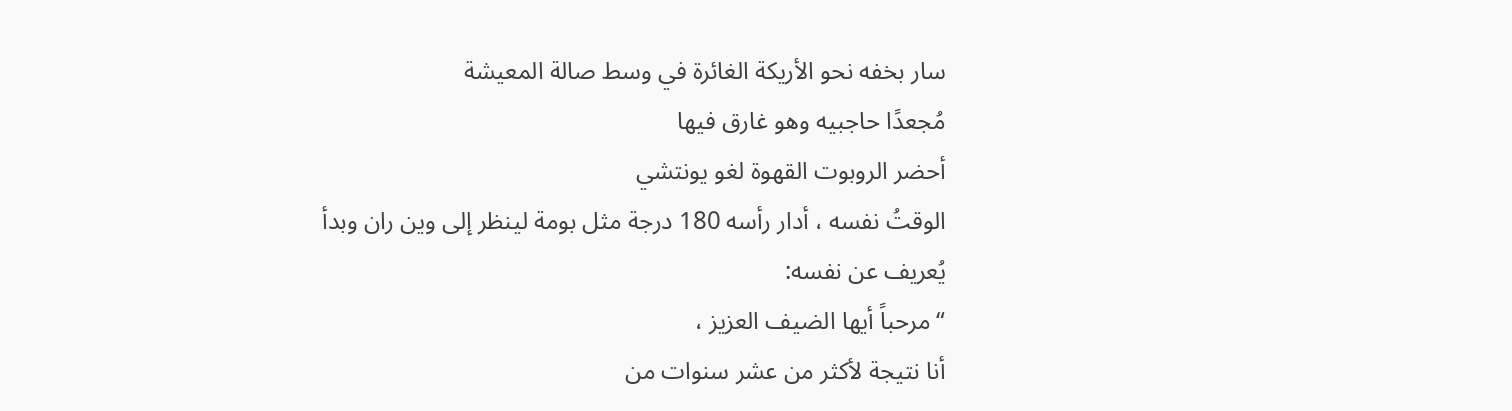سار بخفه نحو الأريكة الغائرة في وسط صالة المعيشة
مُجعدًا حاجبيه وهو غارق فيها
أحضر الروبوت القهوة لغو يونتشي
الوقتُ نفسه ، أدار رأسه 180 درجة مثل بومة لينظر إلى وين ران وبدأ يُعريف عن نفسه:
“ مرحباً أيها الضيف العزيز ،
أنا نتيجة لأكثر من عشر سنوات من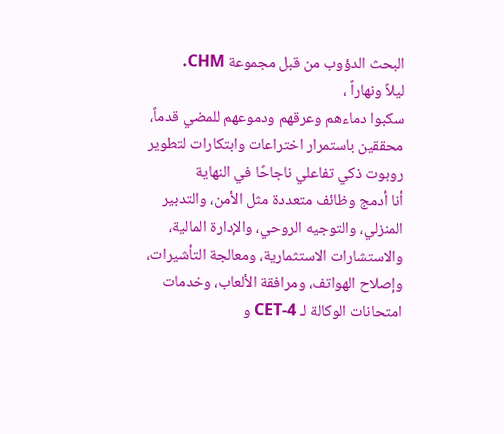البحث الدؤوب من قبل مجموعة CHM.
ليلاً ونهاراً ،
سكبوا دماءهم وعرقهم ودموعهم للمضي قدماً،
محققين باستمرار اختراعات وابتكارات لتطوير روبوت ذكي تفاعلي ناجاحًا في النهاية
أنا أدمج وظائف متعددة مثل الأمن، والتدبير المنزلي، والتوجيه الروحي، والإدارة المالية، والاستشارات الاستثمارية، ومعالجة التأشيرات، وإصلاح الهواتف، ومرافقة الألعاب، وخدمات امتحانات الوكالة لـ CET-4 و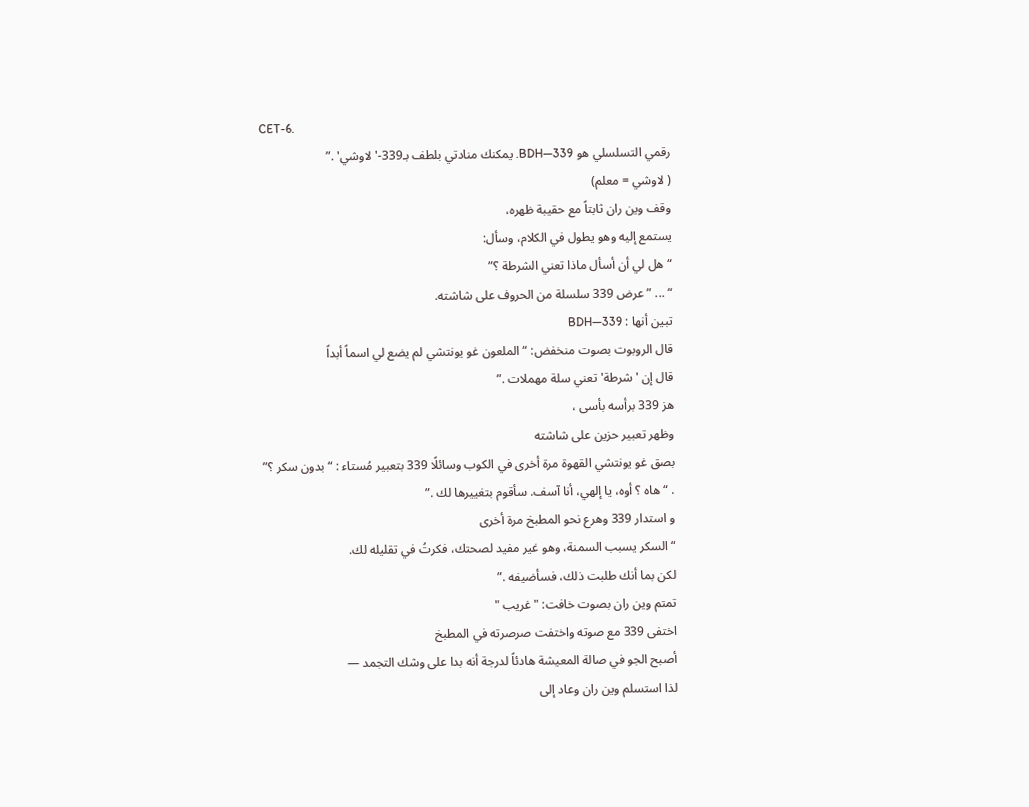CET-6.
رقمي التسلسلي هو BDH—339. يمكنك منادتي بلطف بـ339-'لاوشي' .”
( لاوشي = معلم)
وقف وين ران ثابتاً مع حقيبة ظهره،
يستمع إليه وهو يطول في الكلام، وسأل:
“ هل لي أن أسأل ماذا تعني الشرطة ؟”
“ ... ” عرض 339 سلسلة من الحروف على شاشته.
تبين أنها : BDH—339
قال الروبوت بصوت منخفض: “ الملعون غو يونتشي لم يضع لي اسماً أبداً
قال إن 'شرطة' تعني سلة مهملات .”
هز 339 برأسه بأسى ،
وظهر تعبير حزين على شاشته
بصق غو يونتشي القهوة مرة أخرى في الكوب وسائلًا 339 بتعبير مُستاء : “ بدون سكر ؟”
. “ هاه ؟ أوه، يا إلهي، أنا آسف. سأقوم بتغييرها لك .”
و استدار 339 وهرع نحو المطبخ مرة أخرى
“ السكر يسبب السمنة، وهو غير مفيد لصحتك، فكرتُ في تقليله لك.
لكن بما أنك طلبت ذلك، فسأضيفه .”
تمتم وين ران بصوت خافت: " غريب "
اختفى 339 مع صوته واختفت صرصرته في المطبخ
أصبح الجو في صالة المعيشة هادئاً لدرجة أنه بدا على وشك التجمد —
لذا استسلم وين ران وعاد إلى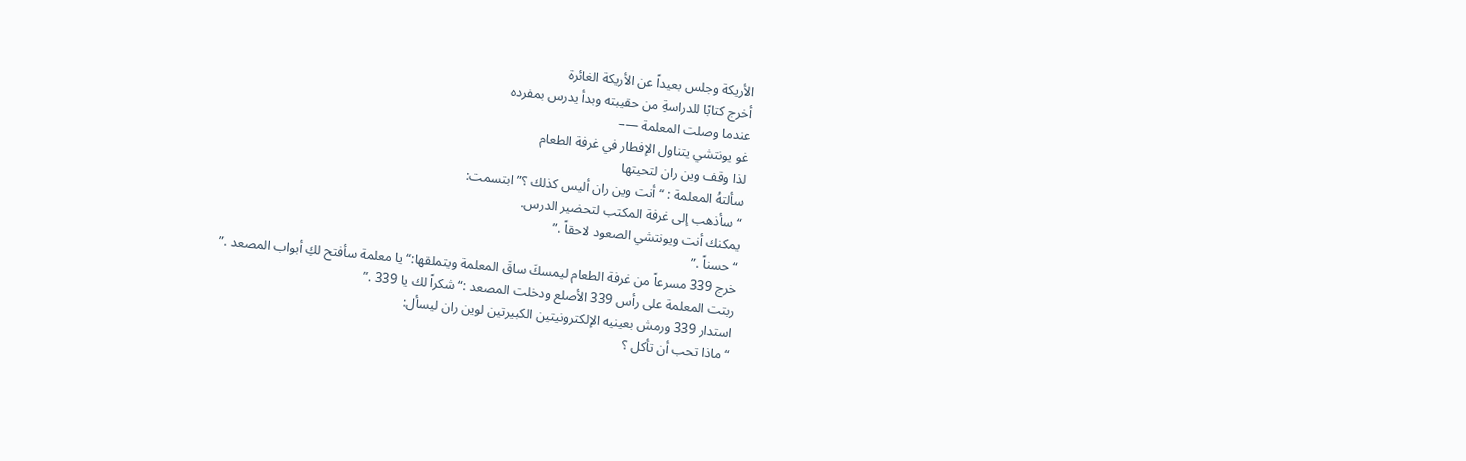الأريكة وجلس بعيداً عن الأريكة الغائرة
أخرج كتابًا للدراسةِ من حقيبته وبدأ يدرس بمفرده
عندما وصلت المعلمة —–
غو يونتشي يتناول الإفطار في غرفة الطعام
لذا وقف وين ران لتحيتها
سألتهُ المعلمة : “ أنت وين ران أليس كذلك ؟” ابتسمت:
“ سأذهب إلى غرفة المكتب لتحضير الدرس.
يمكنك أنت ويونتشي الصعود لاحقاً .”
“ حسناً .”
خرج 339 مسرعاً من غرفة الطعام ليمسكَ ساقَ المعلمة ويتملقها:“ يا معلمة سأفتح لكِ أبواب المصعد .”
ربتت المعلمة على رأس 339 الأصلع ودخلت المصعد :“ شكراً لك يا 339 .”
استدار 339 ورمش بعينيه الإلكترونيتين الكبيرتين لوين ران ليسأل:
“ ماذا تحب أن تأكل ؟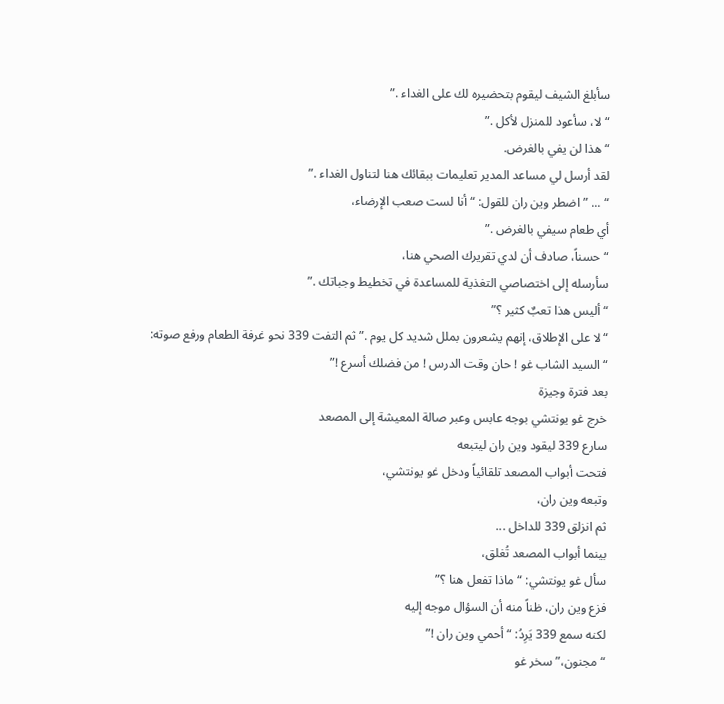سأبلغ الشيف ليقوم بتحضيره لك على الغداء .”
“ لا، سأعود للمنزل لأكل .”
“ هذا لن يفي بالغرض.
لقد أرسل لي مساعد المدير تعليمات ببقائك هنا لتناول الغداء .”
“ ... ” اضطر وين ران للقول: “ أنا لست صعب الإرضاء،
أي طعام سيفي بالغرض .”
“ حسناً، صادف أن لدي تقريرك الصحي هنا،
سأرسله إلى اختصاصي التغذية للمساعدة في تخطيط وجباتك .”
“ أليس هذا تعبٌ كثير ؟”
“ لا على الإطلاق، إنهم يشعرون بملل شديد كل يوم .” ثم التفت 339 نحو غرفة الطعام ورفع صوته:
“ السيد الشاب غو ! حان وقت الدرس ! من فضلك أسرع !”
بعد فترة وجيزة
خرج غو يونتشي بوجه عابس وعبر صالة المعيشة إلى المصعد
سارع 339 ليقود وين ران ليتبعه
فتحت أبواب المصعد تلقائياً ودخل غو يونتشي،
وتبعه وين ران،
ثم انزلق 339 للداخل ...
بينما أبواب المصعد تُغلق،
سأل غو يونتشي: “ ماذا تفعل هنا ؟”
فزع وين ران، ظناً منه أن السؤال موجه إليه
لكنه سمع 339 يَرِدُ: “ أحمي وين ران !”
“ مجنون،” سخر غو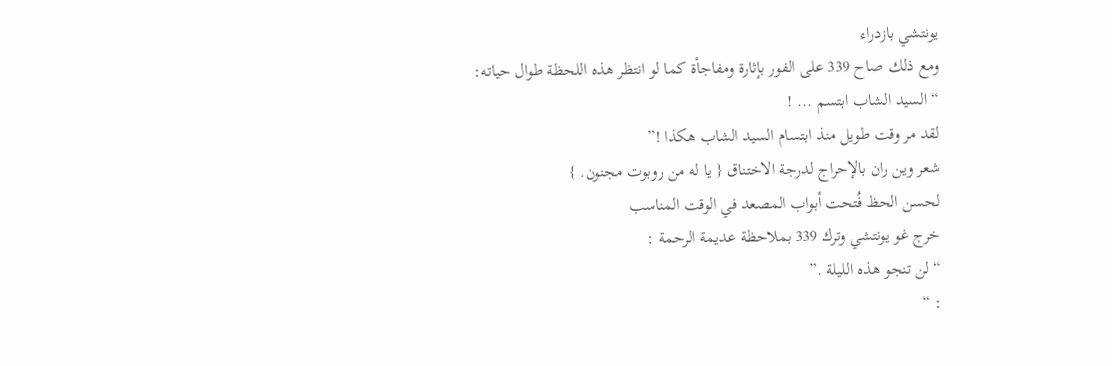يونتشي بازدراء
ومع ذلك صاح 339 على الفور بإثارة ومفاجأة كما لو انتظر هذه اللحظة طوال حياته:
“ السيد الشاب ابتسم ... !
لقد مر وقت طويل منذ ابتسام السيد الشاب هكذا !”
شعر وين ران بالإحراج لدرجة الاختناق { يا له من روبوت مجنون. }
لحسن الحظ فُتحت أبواب المصعد في الوقت المناسب
خرج غو يونتشي وترك 339 بملاحظة عديمة الرحمة :
“ لن تنجو هذه الليلة .”
: “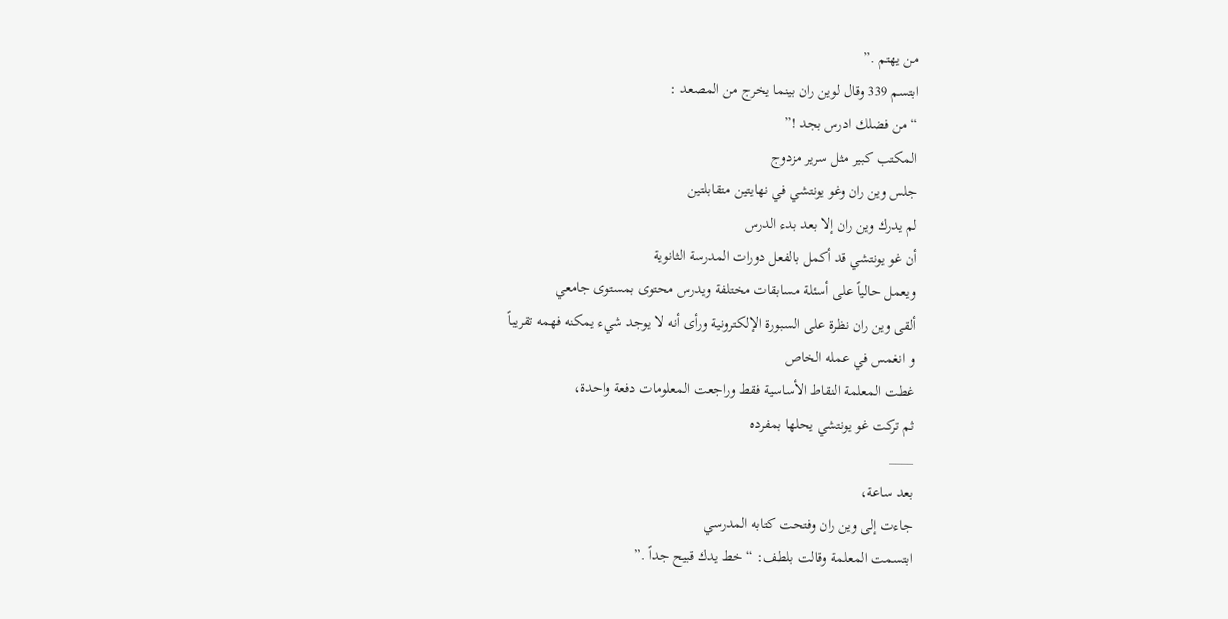من يهتم .”
ابتسم 339 وقال لوين ران بينما يخرج من المصعد :
“ من فضلك ادرس بجد !”
المكتب كبير مثل سرير مزدوج
جلس وين ران وغو يونتشي في نهايتين متقابلتين
لم يدرك وين ران إلا بعد بدء الدرس
أن غو يونتشي قد أكمل بالفعل دورات المدرسة الثانوية
ويعمل حالياً على أسئلة مسابقات مختلفة ويدرس محتوى بمستوى جامعي
ألقى وين ران نظرة على السبورة الإلكترونية ورأى أنه لا يوجد شيء يمكنه فهمه تقريباً
و انغمس في عمله الخاص
غطت المعلمة النقاط الأساسية فقط وراجعت المعلومات دفعة واحدة،
ثم تركت غو يونتشي يحلها بمفرده
____
بعد ساعة،
جاءت إلى وين ران وفتحت كتابه المدرسي
ابتسمت المعلمة وقالت بلطف: “ خط يدك قبيح جداً .”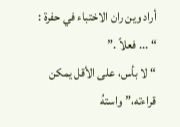أراد وين ران الاختباء في حفرة : “ ... فعلاً .”
“ لا بأس، على الأقل يمكن قراءته،” واستهُ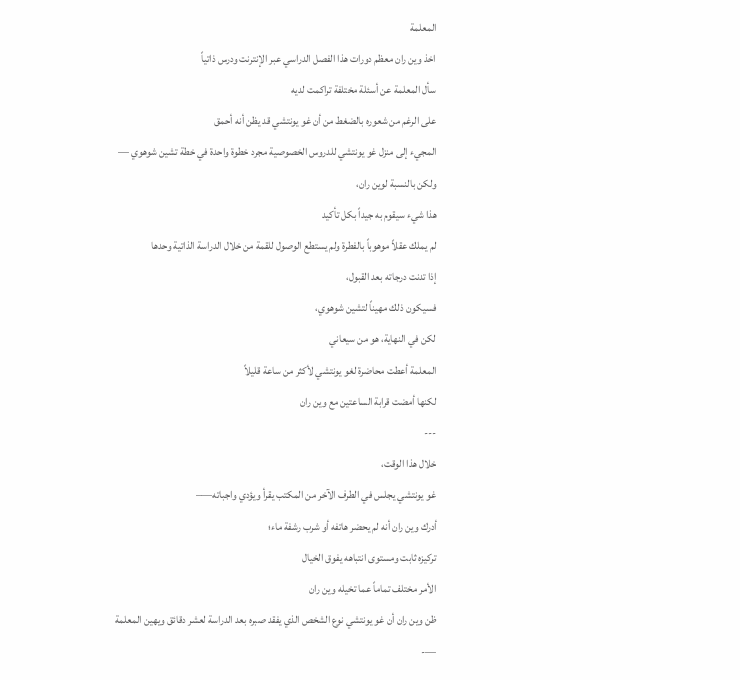المعلمة
اخذ وين ران معظم دورات هذا الفصل الدراسي عبر الإنترنت ودرس ذاتياً
سأل المعلمة عن أسئلة مختلفة تراكمت لديه
على الرغم من شعوره بالضغط من أن غو يونتشي قد يظن أنه أحمق
المجيء إلى منزل غو يونتشي للدروس الخصوصية مجرد خطوة واحدة في خطة تشين شوهوي —
ولكن بالنسبة لوين ران،
هذا شيء سيقوم به جيداً بكل تأكيد
لم يملك عقلاً موهوباً بالفطرة ولم يستطع الوصول للقمة من خلال الدراسة الذاتية وحدها
إذا تدنت درجاته بعد القبول،
فسيكون ذلك مهيناً لتشين شوهوي،
لكن في النهاية، هو من سيعاني
المعلمة أعطت محاضرة لغو يونتشي لأكثر من ساعة قليلاً
لكنها أمضت قرابة الساعتين مع وين ران
---
خلال هذا الوقت،
غو يونتشي يجلس في الطرف الآخر من المكتب يقرأ ويؤدي واجباته—–
أدرك وين ران أنه لم يحضر هاتفه أو شرب رشفة ماء؛
تركيزه ثابت ومستوى انتباهه يفوق الخيال
الأمر مختلف تماماً عما تخيله وين ران
ظن وين ران أن غو يونتشي نوع الشخص الذي يفقد صبره بعد الدراسة لعشر دقائق ويهين المعلمة
—-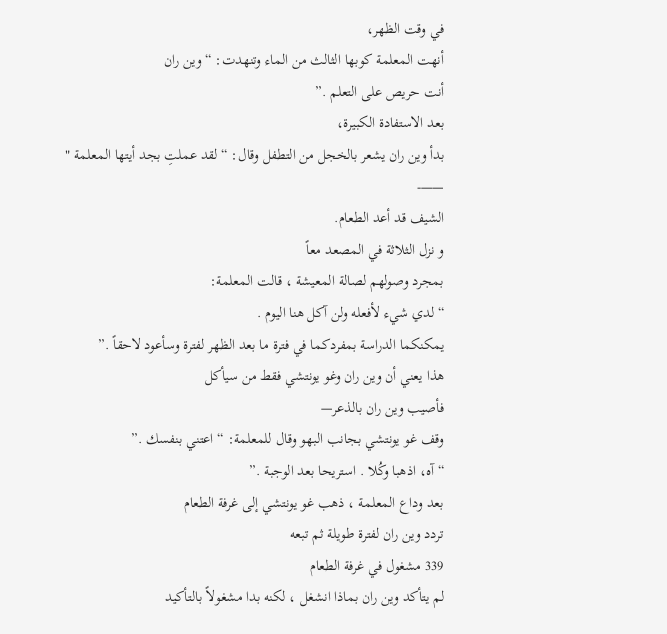في وقت الظهر،
أنهت المعلمة كوبها الثالث من الماء وتنهدت: “ وين ران
أنت حريص على التعلم .”
بعد الاستفادة الكبيرة،
بدأ وين ران يشعر بالخجل من التطفل وقال: “ لقد عملتِ بجد أيتها المعلمة "
——-
الشيف قد أعد الطعام.
و نزل الثلاثة في المصعد معاً
بمجرد وصولهم لصالة المعيشة ، قالت المعلمة:
“ لدي شيء لأفعله ولن آكل هنا اليوم .
يمكنكما الدراسة بمفردكما في فترة ما بعد الظهر لفترة وسأعود لاحقاً .”
هذا يعني أن وين ران وغو يونتشي فقط من سيأكل
فأصيب وين ران بالذعر—
وقف غو يونتشي بجانب البهو وقال للمعلمة: “ اعتني بنفسك .”
“ آه، اذهبا وكُلا . استريحا بعد الوجبة .”
بعد وداع المعلمة ، ذهب غو يونتشي إلى غرفة الطعام
تردد وين ران لفترة طويلة ثم تبعه
339 مشغول في غرفة الطعام
لم يتأكد وين ران بماذا انشغل ، لكنه بدا مشغولاً بالتأكيد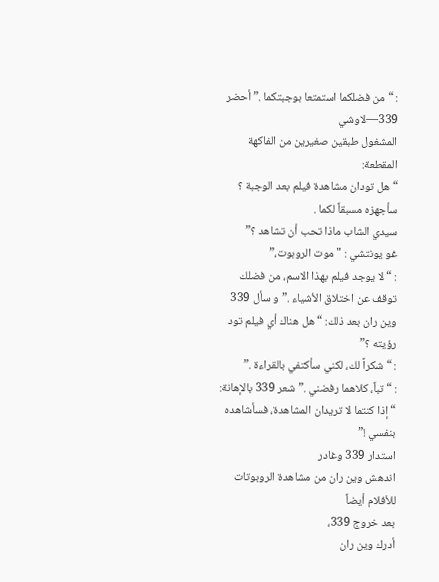: “ من فضلكما استمتعا بوجبتكما .” أحضر 339—لاوشي
المشغول طبقين صغيرين من الفاكهة المقطعة:
“ هل تودان مشاهدة فيلم بعد الوجبة ؟
سأجهزه مسبقاً لكما .
سيدي الشاب ماذا تحب أن تشاهد ؟”
غو يونتشي : " موت الروبوت،”
: “ لا يوجد فيلم بهذا الاسم، من فضلك توقف عن اختلاق الأشياء .” و سأل 339 وين ران بعد ذلك: “ هل هناك أي فيلم تود رؤيته ؟”
: “ شكراً لك، لكني سأكتفي بالقراءة .”
: “ تباً، كلاهما رفضني .” شعر 339 بالإهانة: “ إذا كنتما لا تريدان المشاهدة، فسأشاهده بنفسي !”
استدار 339 وغادر
اندهش وين ران من مشاهدة الروبوتات للأفلام أيضاً
بعد خروج 339،
أدرك وين ران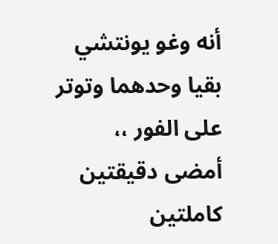أنه وغو يونتشي بقيا وحدهما وتوتر على الفور ،،
أمضى دقيقتين كاملتين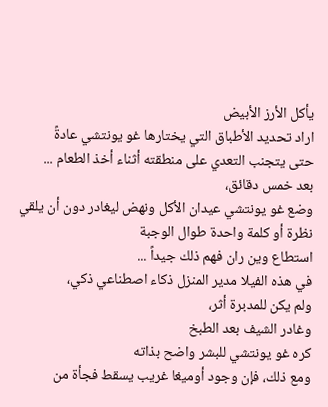يأكل الأرز الأبيض
اراد تحديد الأطباق التي يختارها غو يونتشي عادةً
حتى يتجنب التعدي على منطقته أثناء أخذ الطعام ...
بعد خمس دقائق،
وضع غو يونتشي عيدان الأكل ونهض ليغادر دون أن يلقي نظرة أو كلمة واحدة طوال الوجبة
استطاع وين ران فهم ذلك جيداً ...
في هذه الفيلا مدير المنزل ذكاء اصطناعي ذكي،
ولم يكن للمدبرة أثر،
وغادر الشيف بعد الطبخ
كره غو يونتشي للبشر واضح بذاته
ومع ذلك، فإن وجود أوميغا غريب يسقط فجأة من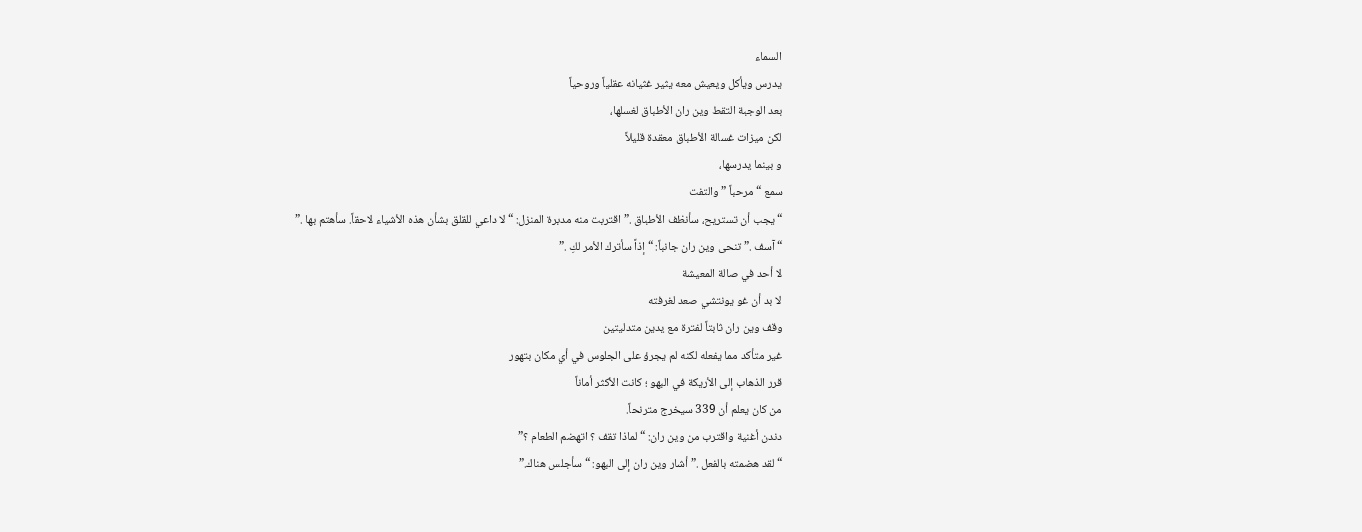السماء
يدرس ويأكل ويعيش معه يثير غثيانه عقلياً وروحياً
بعد الوجبة التقط وين ران الأطباق لغسلها،
لكن ميزات غسالة الأطباق معقدة قليلاً
و بينما يدرسها،
سمع “ مرحباً ” والتفت
“ يجب أن تستريح، سأنظف الأطباق .” اقتربت منه مدبرة المنزل: “ لا داعي للقلق بشأن هذه الأشياء لاحقاً. سأهتم بها .”
“ آسف .” تنحى وين ران جانباً: “ إذاً سأترك الأمر لكِ .”
لا أحد في صالة المعيشة
لا بد أن غو يونتشي صعد لغرفته
وقف وين ران ثابتاً لفترة مع يدين متدليتين
غير متأكد مما يفعله لكنه لم يجرؤ على الجلوس في أي مكان بتهور
قرر الذهاب إلى الأريكة في البهو ؛ كانت الأكثر أماناً
من كان يعلم أن 339 سيخرج مترنحاً.
دندن أغنية واقترب من وين ران: “ لماذا تقف ؟ اتهضم الطعام ؟”
“ لقد هضمته بالفعل .” أشار وين ران إلى البهو: “ سأجلس هناك.”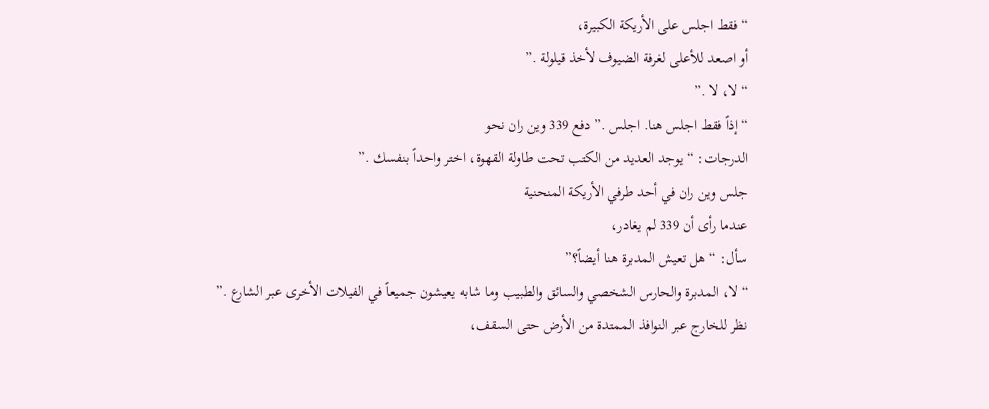“ فقط اجلس على الأريكة الكبيرة،
أو اصعد للأعلى لغرفة الضيوف لأخذ قيلولة .”
“ لا، لا .”
“ إذاً فقط اجلس هنا. اجلس .” دفع 339 وين ران نحو
الدرجات: “ يوجد العديد من الكتب تحت طاولة القهوة، اختر واحداً بنفسك .”
جلس وين ران في أحد طرفي الأريكة المنحنية
عندما رأى أن 339 لم يغادر،
سأل: “ هل تعيش المدبرة هنا أيضاً؟”
“ لا، المدبرة والحارس الشخصي والسائق والطبيب وما شابه يعيشون جميعاً في الفيلات الأخرى عبر الشارع .”
نظر للخارج عبر النوافذ الممتدة من الأرض حتى السقف،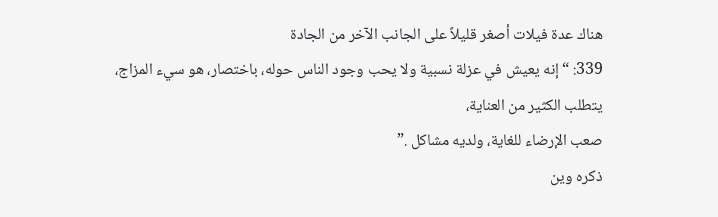هناك عدة فيلات أصغر قليلاً على الجانب الآخر من الجادة
339: “ إنه يعيش في عزلة نسبية ولا يحب وجود الناس حوله، باختصار، هو سيء المزاج،
يتطلب الكثير من العناية،
صعب الإرضاء للغاية، ولديه مشاكل .”
ذكره وين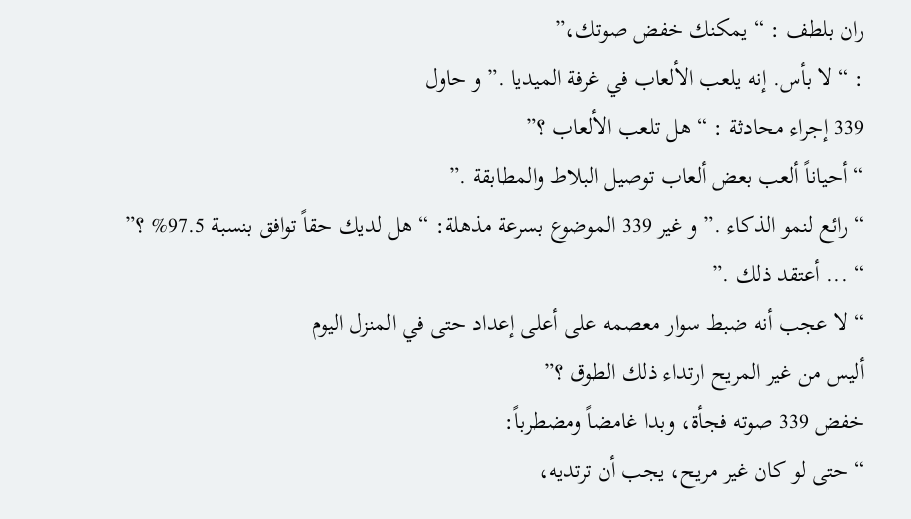ران بلطف : “ يمكنك خفض صوتك،”
: “ لا بأس. إنه يلعب الألعاب في غرفة الميديا .” و حاول
339 إجراء محادثة : “ هل تلعب الألعاب ؟”
“ أحياناً ألعب بعض ألعاب توصيل البلاط والمطابقة .”
“ رائع لنمو الذكاء .” و غير 339 الموضوع بسرعة مذهلة: “ هل لديك حقاً توافق بنسبة 97.5% ؟”
“ ... أعتقد ذلك .”
“ لا عجب أنه ضبط سوار معصمه على أعلى إعداد حتى في المنزل اليوم
أليس من غير المريح ارتداء ذلك الطوق ؟”
خفض 339 صوته فجأة، وبدا غامضاً ومضطرباً:
“ حتى لو كان غير مريح، يجب أن ترتديه،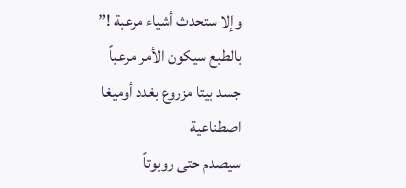وإلا ستحدث أشياء مرعبة !”
بالطبع سيكون الأمر مرعباً
جسد بيتا مزروع بغدد أوميغا اصطناعية
سيصدم حتى روبوتاً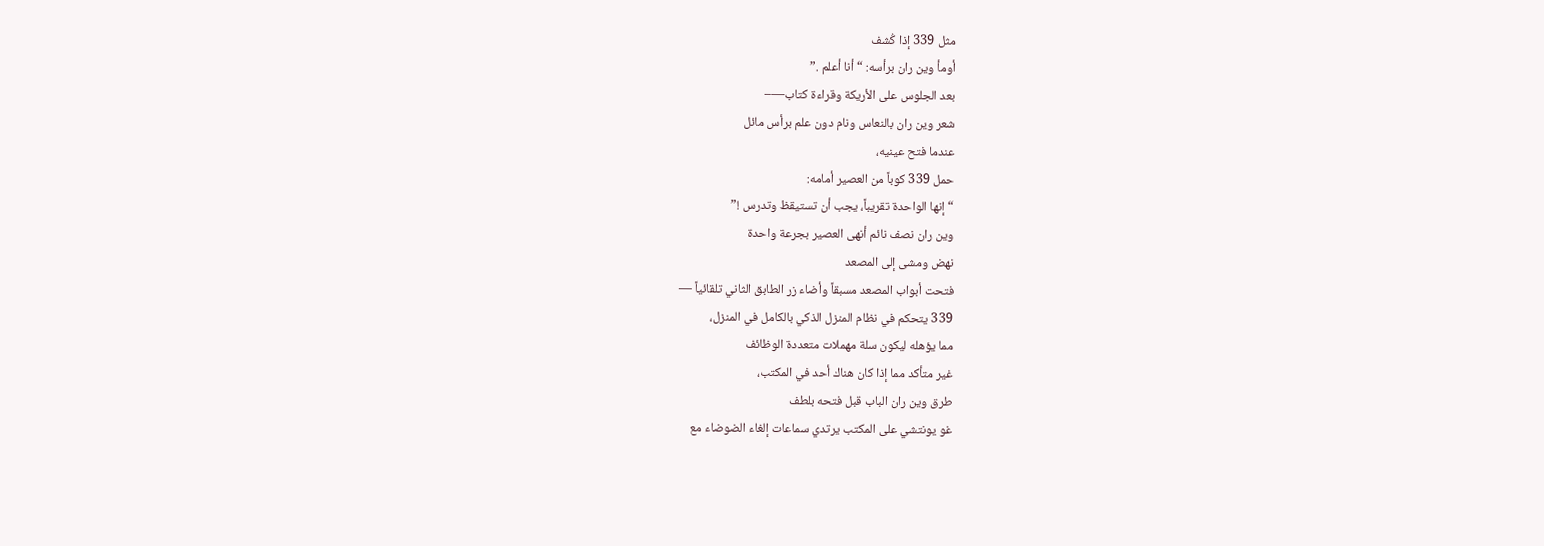مثل 339 إذا كُشف
أومأ وين ران برأسه: “ أنا أعلم .”
بعد الجلوس على الأريكة وقراءة كتاب—–
شعر وين ران بالنعاس ونام دون علم برأس مائل
عندما فتح عينيه،
حمل 339 كوباً من العصير أمامه:
“ إنها الواحدة تقريباً، يجب أن تستيقظ وتدرس !”
وين ران نصف نائم أنهى العصير بجرعة واحدة
نهض ومشى إلى المصعد
فتحت أبواب المصعد مسبقاً وأضاء زر الطابق الثاني تلقائياً —
339 يتحكم في نظام المنزل الذكي بالكامل في المنزل،
مما يؤهله ليكون سلة مهملات متعددة الوظائف
غير متأكد مما إذا كان هناك أحد في المكتب،
طرق وين ران الباب قبل فتحه بلطف
غو يونتشي على المكتب يرتدي سماعات إلغاء الضوضاء مع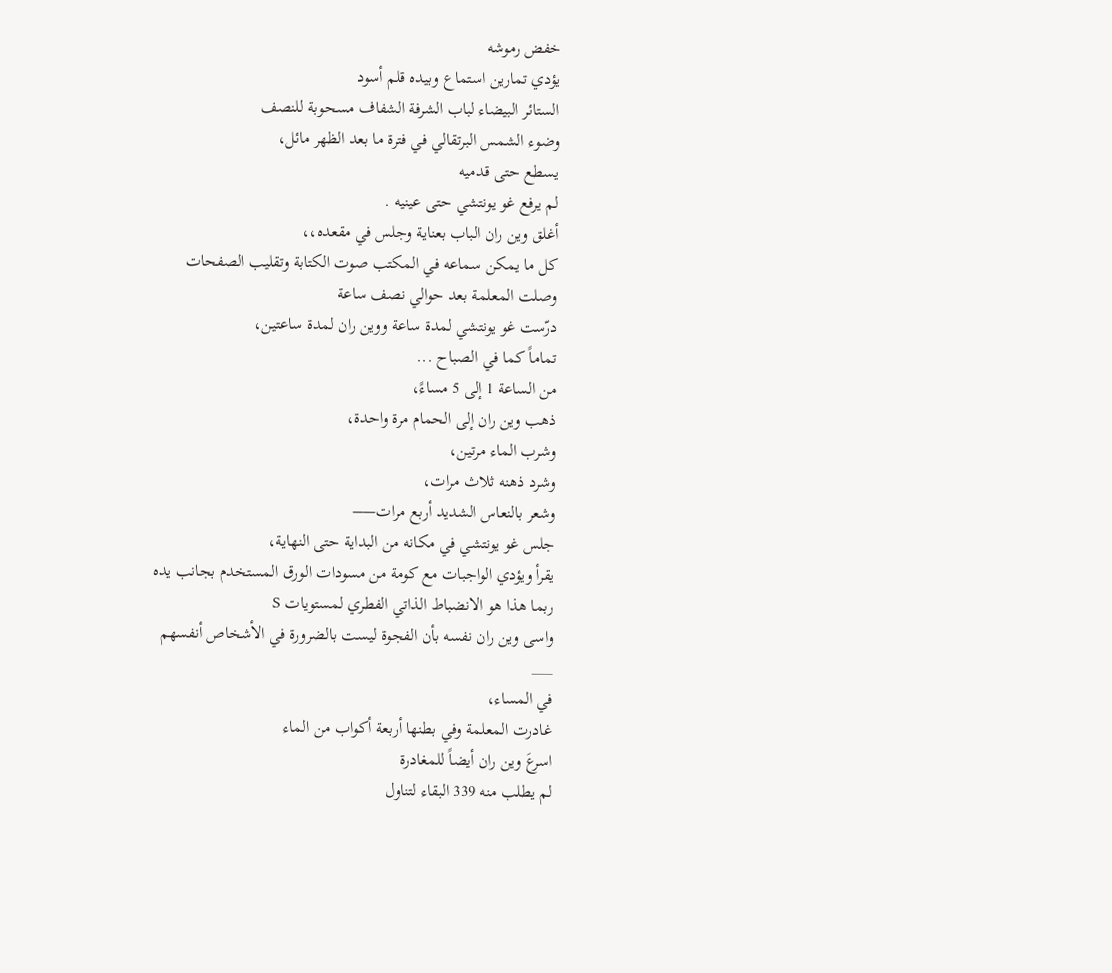خفض رموشه
يؤدي تمارين استماع وبيده قلم أسود
الستائر البيضاء لباب الشرفة الشفاف مسحوبة للنصف
وضوء الشمس البرتقالي في فترة ما بعد الظهر مائل،
يسطع حتى قدميه
لم يرفع غو يونتشي حتى عينيه .
أغلق وين ران الباب بعناية وجلس في مقعده،،
كل ما يمكن سماعه في المكتب صوت الكتابة وتقليب الصفحات
وصلت المعلمة بعد حوالي نصف ساعة
درّست غو يونتشي لمدة ساعة ووين ران لمدة ساعتين،
تماماً كما في الصباح ...
من الساعة 1 إلى 5 مساءً،
ذهب وين ران إلى الحمام مرة واحدة،
وشرب الماء مرتين،
وشرد ذهنه ثلاث مرات،
وشعر بالنعاس الشديد أربع مرات—–
جلس غو يونتشي في مكانه من البداية حتى النهاية،
يقرأ ويؤدي الواجبات مع كومة من مسودات الورق المستخدم بجانب يده
ربما هذا هو الانضباط الذاتي الفطري لمستويات S
واسى وين ران نفسه بأن الفجوة ليست بالضرورة في الأشخاص أنفسهم
___
في المساء،
غادرت المعلمة وفي بطنها أربعة أكواب من الماء
اسرعَ وين ران أيضاً للمغادرة
لم يطلب منه 339 البقاء لتناول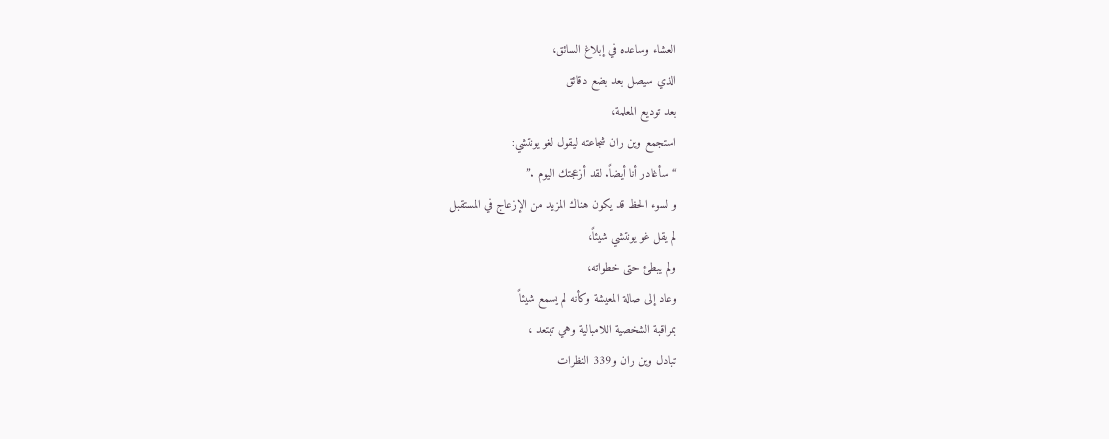العشاء وساعده في إبلاغ السائق،
الذي سيصل بعد بضع دقائق
بعد توديع المعلمة،
استجمع وين ران شجاعته ليقول لغو يونتشي:
“ سأغادر أنا أيضاً. لقد أزعجتك اليوم .”
و لسوء الحظ قد يكون هناك المزيد من الإزعاج في المستقبل
لم يقل غو يونتشي شيئاً،
ولم يبطئ حتى خطواته،
وعاد إلى صالة المعيشة وكأنه لم يسمع شيئاً
بمراقبة الشخصية اللامبالية وهي تبتعد ،
تبادل وين ران و339 النظرات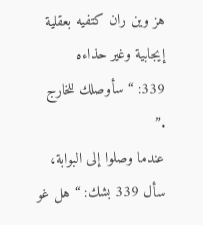هز وين ران كتفيه بعقلية إيجابية وغير حذاءه
339: “ سأوصلك للخارج .”
عندما وصلوا إلى البوابة،
سأل 339 بشك: “ هل غو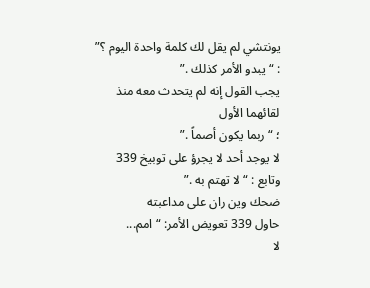يونتشي لم يقل لك كلمة واحدة اليوم ؟”
: “ يبدو الأمر كذلك .”
يجب القول إنه لم يتحدث معه منذ لقائهما الأول
؛ “ ربما يكون أصماً .”
لا يوجد أحد لا يجرؤ على توبيخ 339
وتابع : “ لا تهتم به .”
ضحك وين ران على مداعبته
حاول 339 تعويض الأمر: “ امم...
لا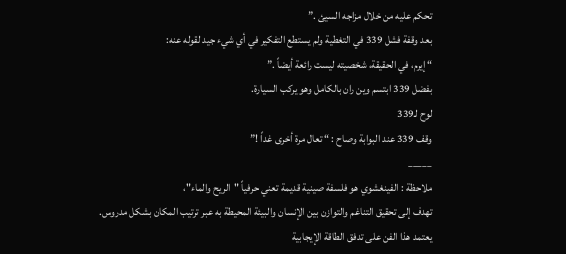تحكم عليه من خلال مزاجه السيئ .”
بعد وقفة فشل 339 في التغطية ولم يستطع التفكير في أي شيء جيد لقوله عنه:
“ إيرم، في الحقيقة، شخصيته ليست رائعة أيضاً .”
بفضل 339 ابتسم وين ران بالكامل وهو يركب السيارة.
لوح لـ339
وقف 339 عند البوابة وصاح : “ تعال مرة أخرى غداً !”
_____
ملاحظة : الفينغشوي هو فلسفة صينية قديمة تعني حرفياً "الريح والماء"،
تهدف إلى تحقيق التناغم والتوازن بين الإنسان والبيئة المحيطة به عبر ترتيب المكان بشكل مدروس.
يعتمد هذا الفن على تدفق الطاقة الإيجابية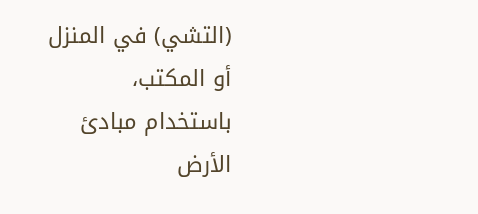(التشي) في المنزل أو المكتب،
باستخدام مبادئ الأرض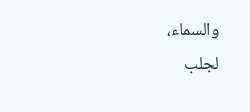والسماء،
لجلب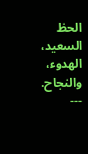الحظ السعيد، الهدوء، والنجاح.
---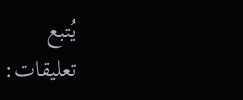يُتبع
تعليقات: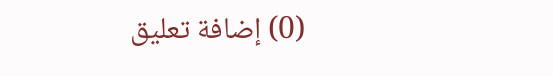(0) إضافة تعليق